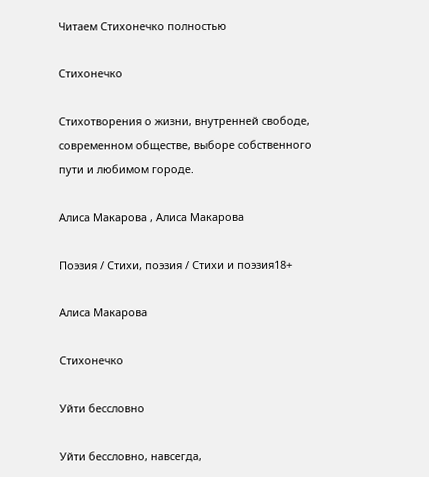Читаем Стихонечко полностью

Стихонечко

Стихотворения о жизни, внутренней свободе, современном обществе, выборе собственного пути и любимом городе.

Алиса Макарова , Алиса Макарова

Поэзия / Cтихи, поэзия / Стихи и поэзия18+

Алиса Макарова

Стихонечко

Уйти бессловно

Уйти бессловно, навсегда,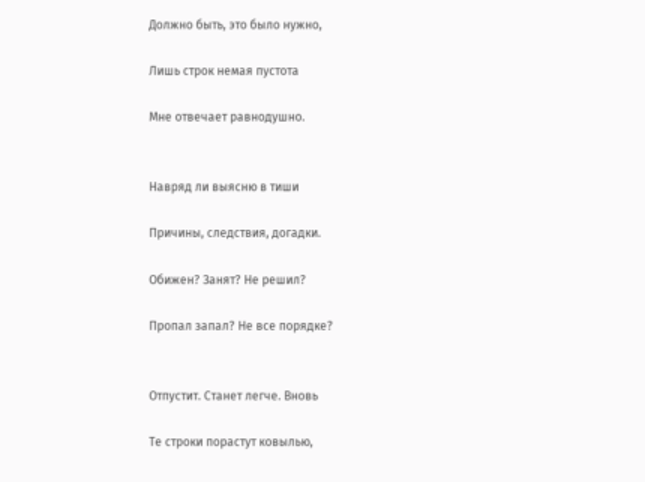Должно быть, это было нужно,

Лишь строк немая пустота

Мне отвечает равнодушно.


Навряд ли выясню в тиши

Причины, следствия, догадки.

Обижен? Занят? Не решил?

Пропал запал? Не все порядке?


Отпустит. Станет легче. Вновь

Те строки порастут ковылью,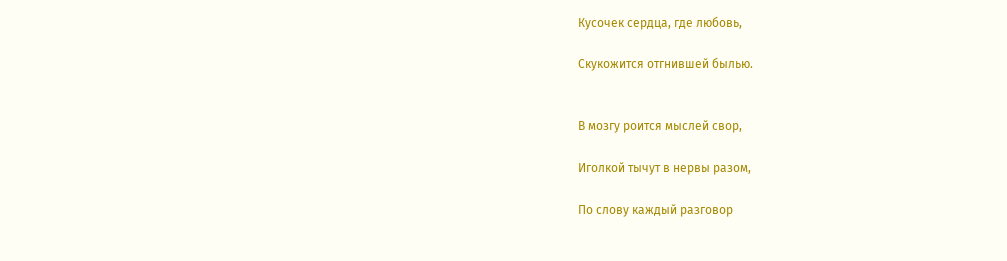Кусочек сердца, где любовь,

Скукожится отгнившей былью.


В мозгу роится мыслей свор,

Иголкой тычут в нервы разом,

По слову каждый разговор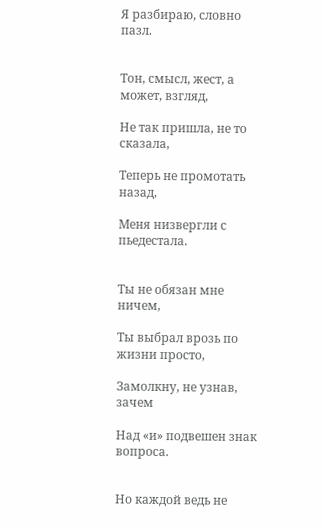Я разбираю, словно пазл.


Тон, смысл, жест, а может, взгляд,

Не так пришла, не то сказала,

Теперь не промотать назад,

Меня низвергли с пьедестала.


Ты не обязан мне ничем,

Ты выбрал врозь по жизни просто,

Замолкну, не узнав, зачем

Над «и» подвешен знак вопроса.


Но каждой ведь не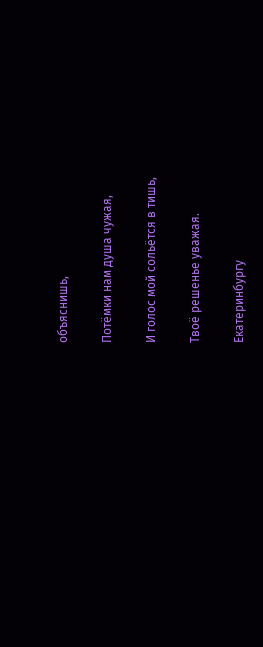объяснишь,

Потёмки нам душа чужая,

И голос мой сольётся в тишь,

Твоё решенье уважая.

Екатеринбургу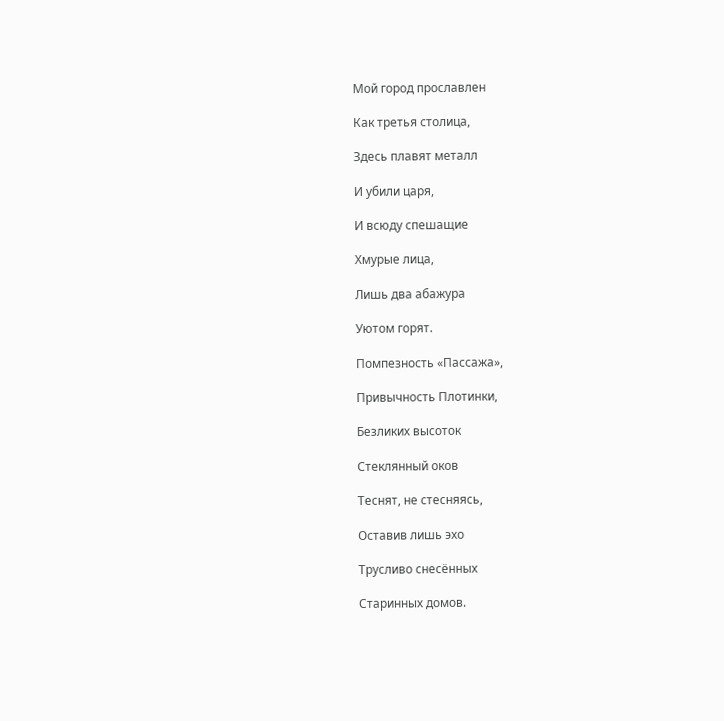Мой город прославлен

Как третья столица,

Здесь плавят металл

И убили царя,

И всюду спешащие

Хмурые лица,

Лишь два абажура

Уютом горят.

Помпезность «Пассажа»,

Привычность Плотинки,

Безликих высоток

Стеклянный оков

Теснят, не стесняясь,

Оставив лишь эхо

Трусливо снесённых

Старинных домов.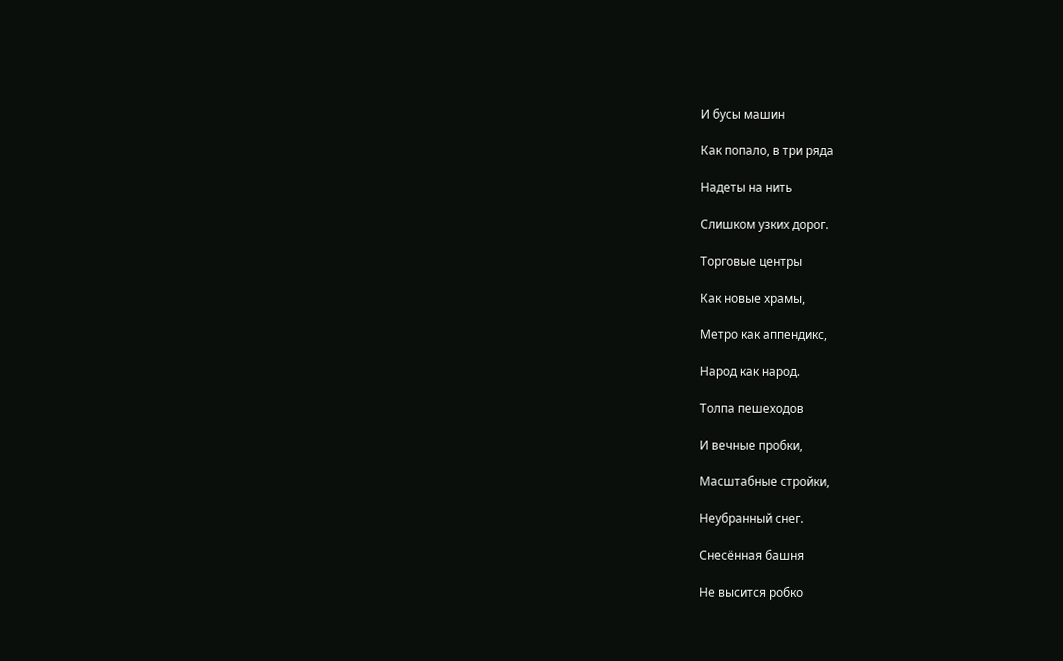И бусы машин

Как попало, в три ряда

Надеты на нить

Слишком узких дорог.

Торговые центры

Как новые храмы,

Метро как аппендикс,

Народ как народ.

Толпа пешеходов

И вечные пробки,

Масштабные стройки,

Неубранный снег.

Снесённая башня

Не высится робко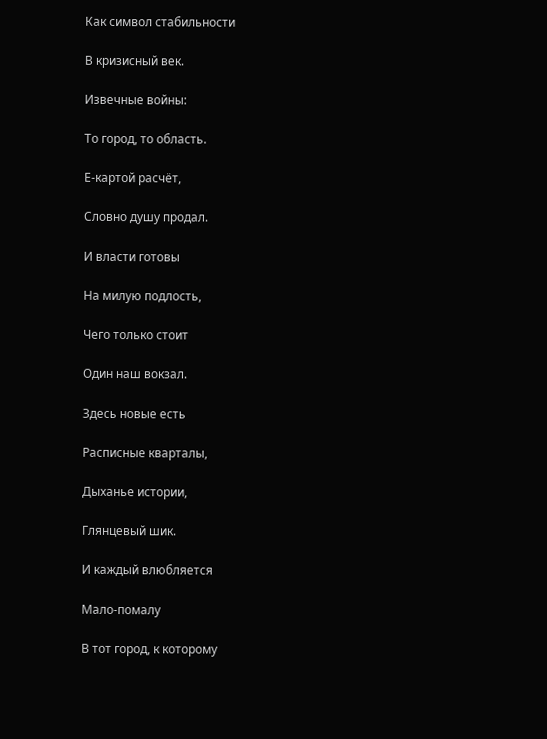Как символ стабильности

В кризисный век.

Извечные войны:

То город, то область.

Е-картой расчёт,

Словно душу продал.

И власти готовы

На милую подлость,

Чего только стоит

Один наш вокзал.

Здесь новые есть

Расписные кварталы,

Дыханье истории,

Глянцевый шик.

И каждый влюбляется

Мало-помалу

В тот город, к которому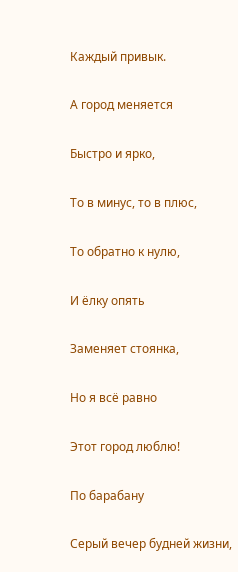Каждый привык.

А город меняется

Быстро и ярко,

То в минус, то в плюс,

То обратно к нулю,

И ёлку опять

Заменяет стоянка,

Но я всё равно

Этот город люблю!

По барабану

Серый вечер будней жизни,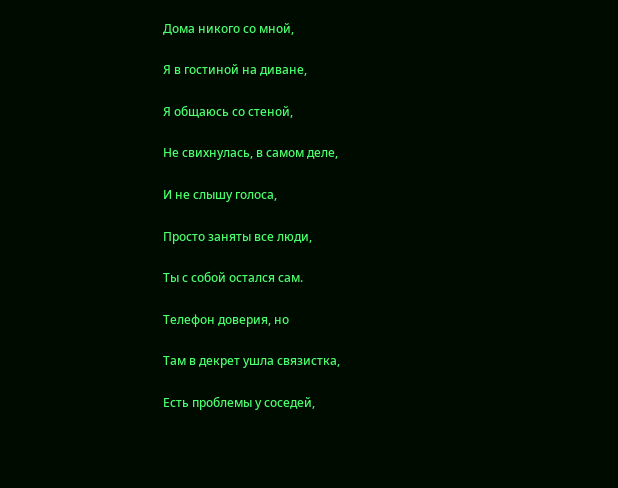Дома никого со мной,

Я в гостиной на диване,

Я общаюсь со стеной,

Не свихнулась, в самом деле,

И не слышу голоса,

Просто заняты все люди,

Ты с собой остался сам.

Телефон доверия, но

Там в декрет ушла связистка,

Есть проблемы у соседей,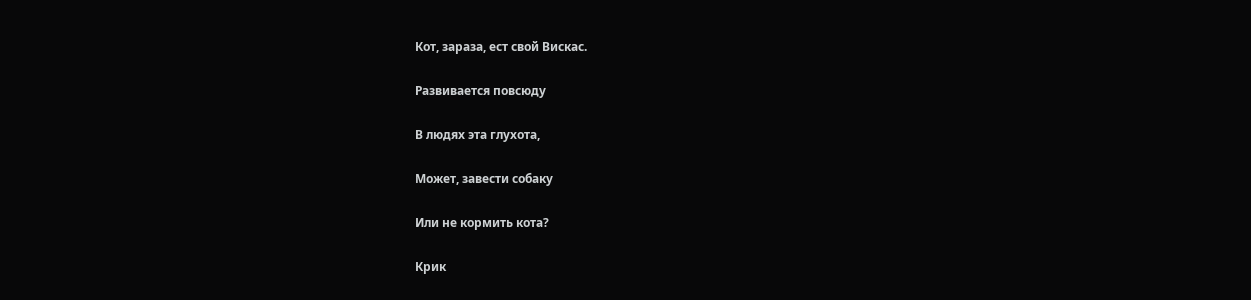Кот, зараза, ест свой Вискас.

Развивается повсюду

В людях эта глухота,

Может, завести собаку

Или не кормить кота?

Крик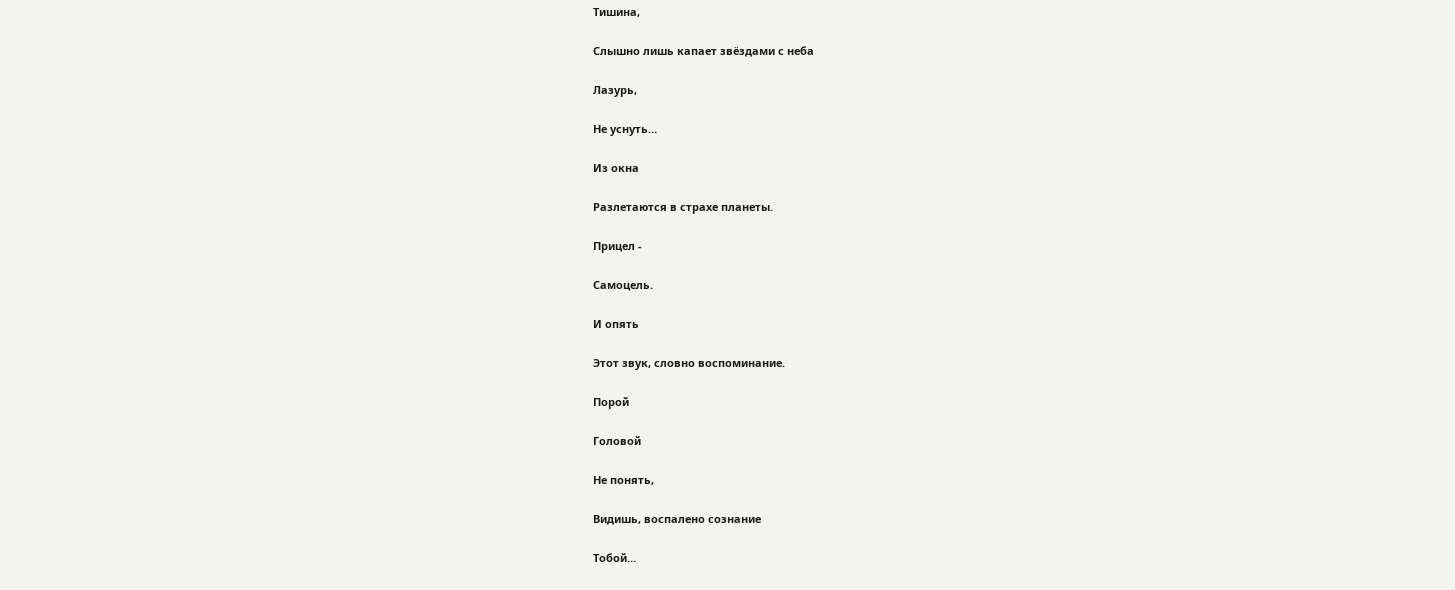Тишина,

Слышно лишь капает звёздами с неба

Лазурь,

Не уснуть…

Из окна

Разлетаются в страхе планеты.

Прицел -

Самоцель.

И опять

Этот звук, словно воспоминание.

Порой

Головой

Не понять,

Видишь, воспалено сознание

Тобой…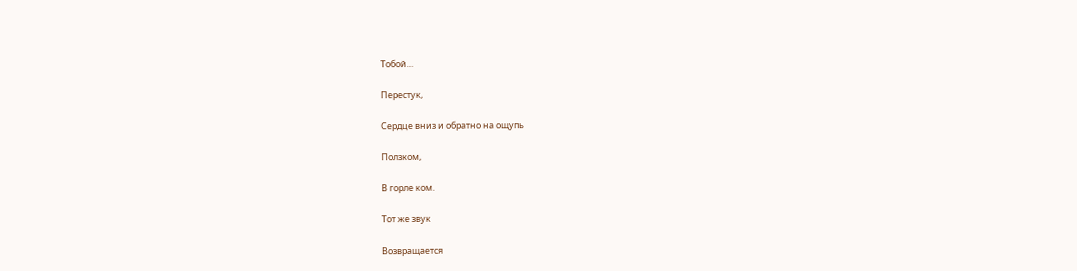Тобой…

Перестук,

Сердце вниз и обратно на ощупь

Ползком,

В горле ком.

Тот же звук

Возвращается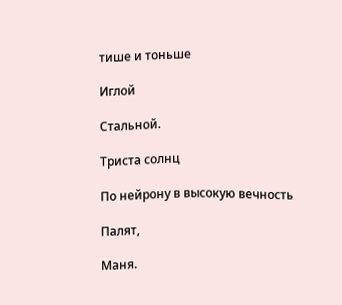тише и тоньше

Иглой

Стальной.

Триста солнц

По нейрону в высокую вечность

Палят,

Маня.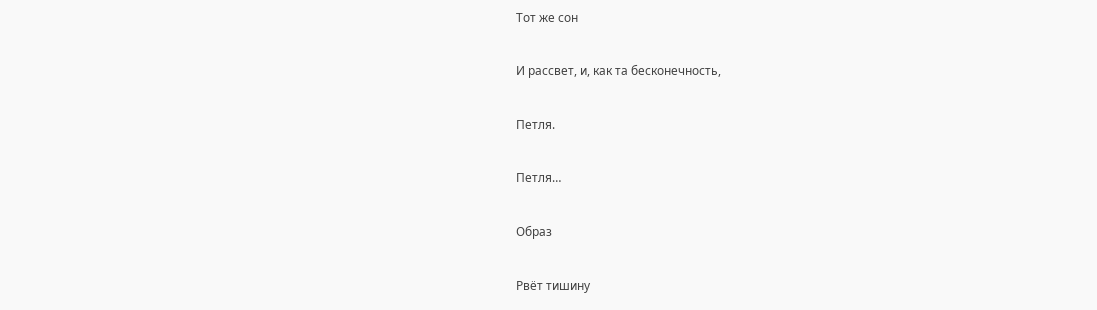Тот же сон

И рассвет, и, как та бесконечность,

Петля.

Петля…

Образ

Рвёт тишину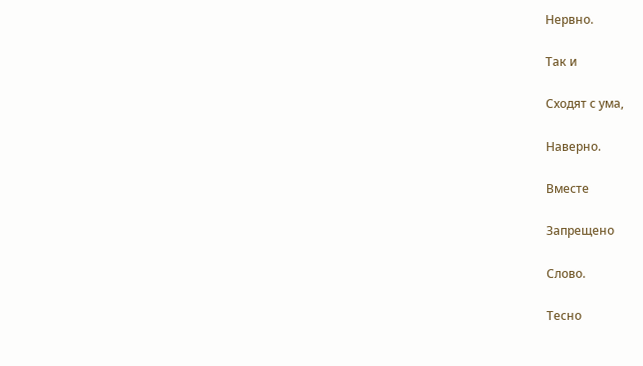Нервно.

Так и

Сходят с ума,

Наверно.

Вместе

Запрещено

Слово.

Тесно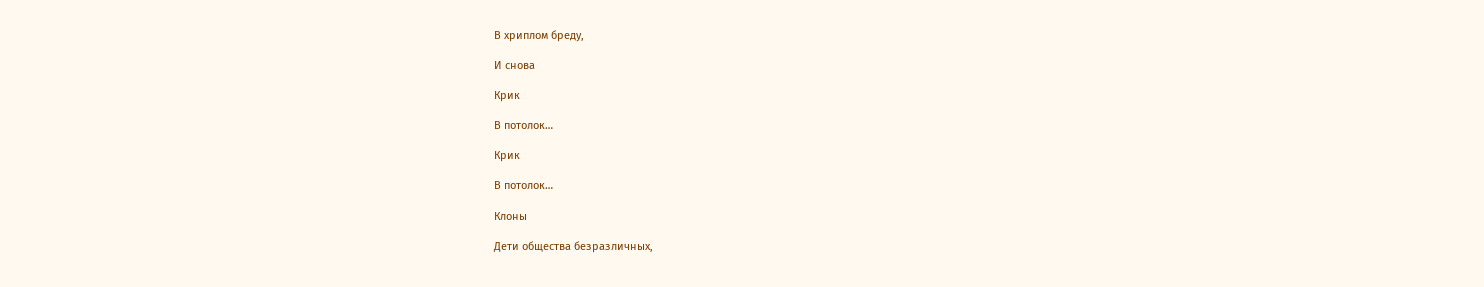В хриплом бреду,

И снова

Крик

В потолок…

Крик

В потолок…

Клоны

Дети общества безразличных,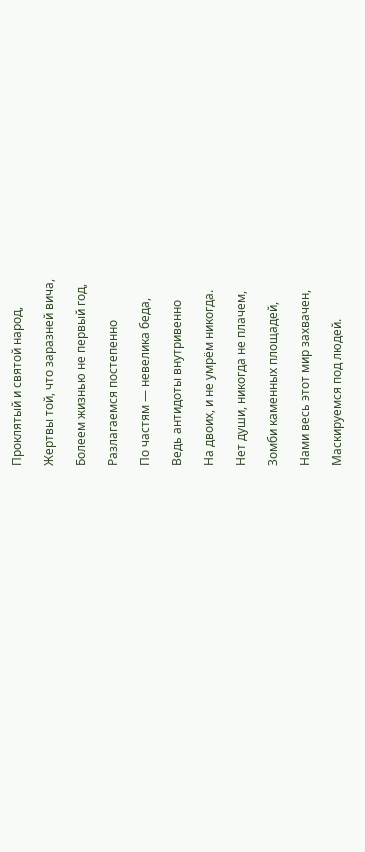Проклятый и святой народ,

Жертвы той, что заразней вича,

Болеем жизнью не первый год,

Разлагаемся постепенно

По частям — невелика беда,

Ведь антидоты внутривенно

На двоих, и не умрём никогда.

Нет души, никогда не плачем,

Зомби каменных площадей,

Нами весь этот мир захвачен,

Маскируемся под людей.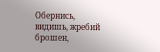Обернись, видишь, жребий брошен,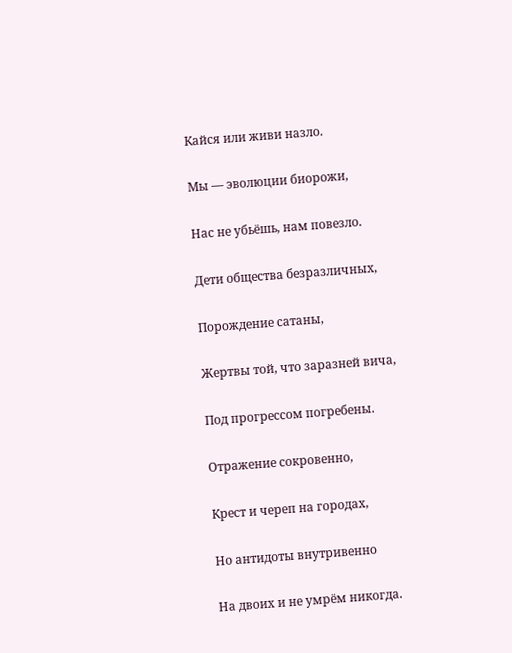Кайся или живи назло.

Мы — эволюции биорожи,

Нас не убьёшь, нам повезло.

Дети общества безразличных,

Порождение сатаны,

Жертвы той, что заразней вича,

Под прогрессом погребены.

Отражение сокровенно,

Крест и череп на городах,

Но антидоты внутривенно

На двоих и не умрём никогда.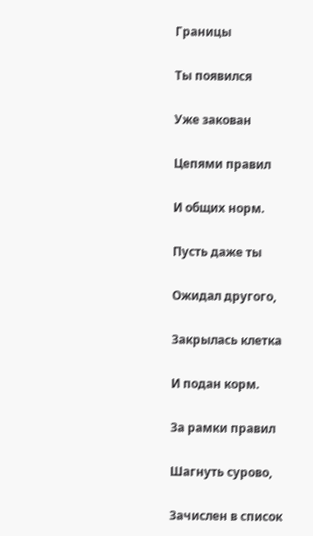Границы

Ты появился

Уже закован

Цепями правил

И общих норм.

Пусть даже ты

Ожидал другого,

Закрылась клетка

И подан корм.

За рамки правил

Шагнуть сурово,

Зачислен в список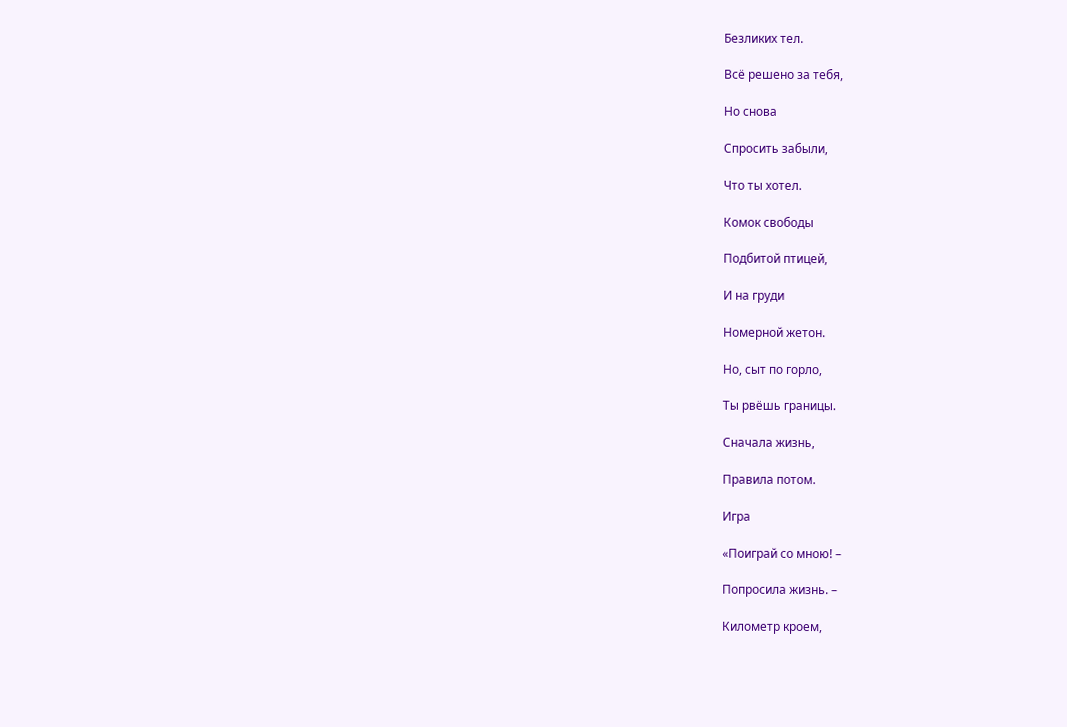Безликих тел.

Всё решено за тебя,

Но снова

Спросить забыли,

Что ты хотел.

Комок свободы

Подбитой птицей,

И на груди

Номерной жетон.

Но, сыт по горло,

Ты рвёшь границы.

Сначала жизнь,

Правила потом.

Игра

«Поиграй со мною! –

Попросила жизнь. –

Километр кроем,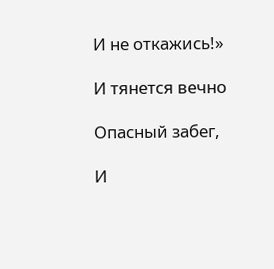И не откажись!»

И тянется вечно

Опасный забег,

И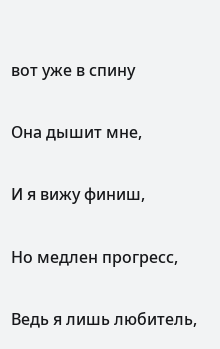вот уже в спину

Она дышит мне,

И я вижу финиш,

Но медлен прогресс,

Ведь я лишь любитель,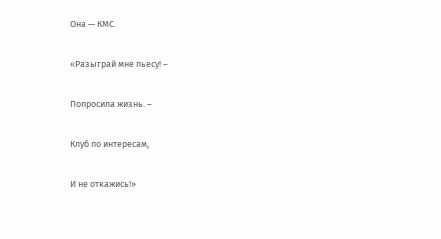Она — КМС.

«Разыграй мне пьесу! –

Попросила жизнь. –

Клуб по интересам,

И не откажись!»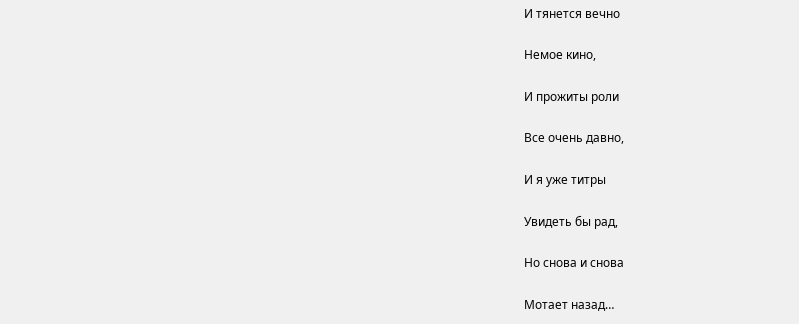И тянется вечно

Немое кино,

И прожиты роли

Все очень давно,

И я уже титры

Увидеть бы рад,

Но снова и снова

Мотает назад…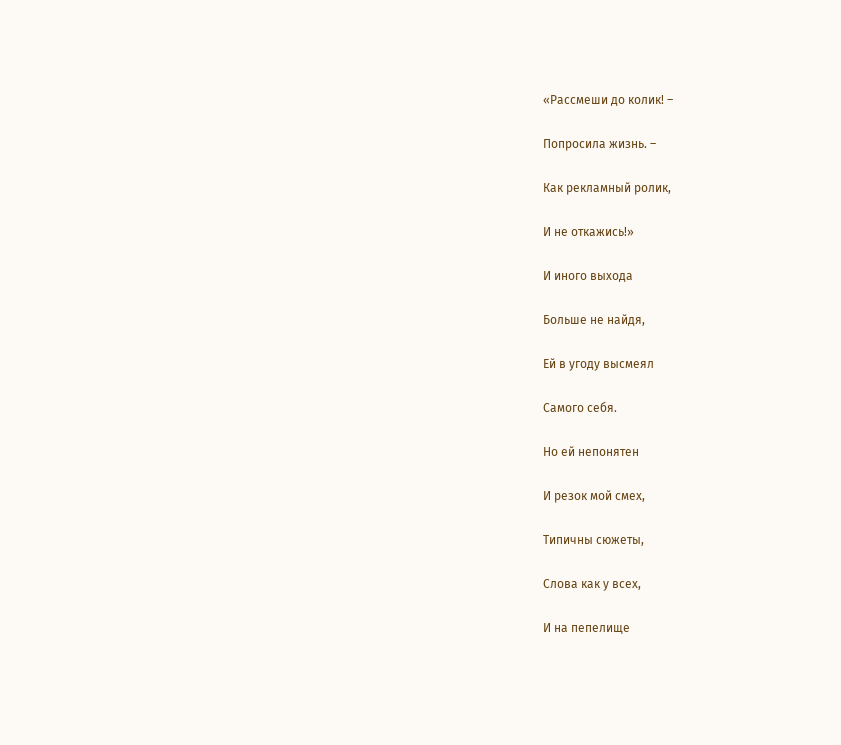«Рассмеши до колик! –

Попросила жизнь. –

Как рекламный ролик,

И не откажись!»

И иного выхода

Больше не найдя,

Ей в угоду высмеял

Самого себя.

Но ей непонятен

И резок мой смех,

Типичны сюжеты,

Слова как у всех,

И на пепелище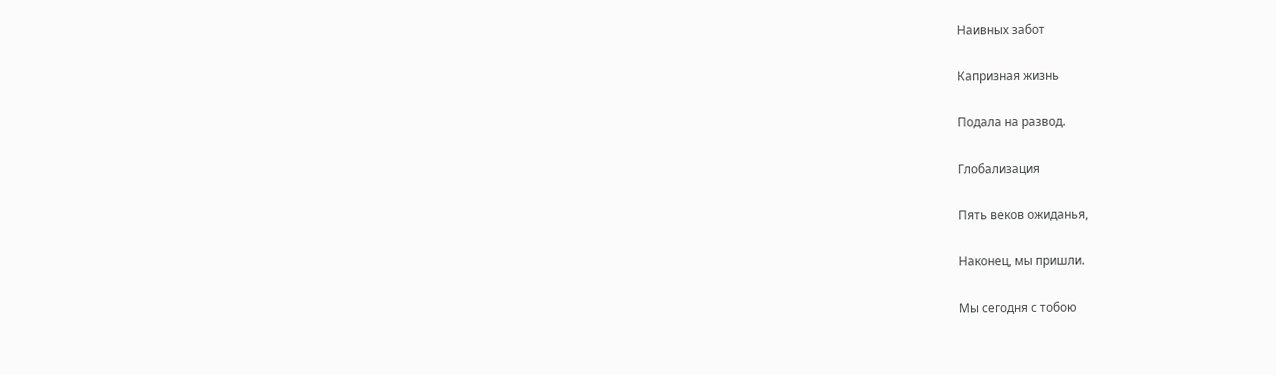Наивных забот

Капризная жизнь

Подала на развод.

Глобализация

Пять веков ожиданья,

Наконец, мы пришли.

Мы сегодня с тобою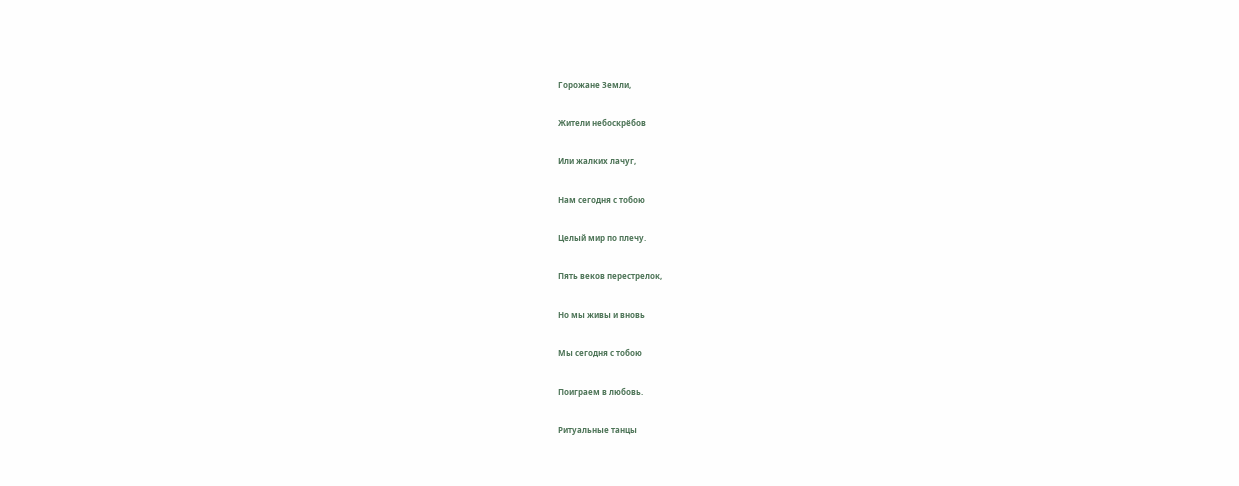Горожане Земли,

Жители небоскрёбов

Или жалких лачуг,

Нам сегодня с тобою

Целый мир по плечу.

Пять веков перестрелок,

Но мы живы и вновь

Мы сегодня с тобою

Поиграем в любовь.

Ритуальные танцы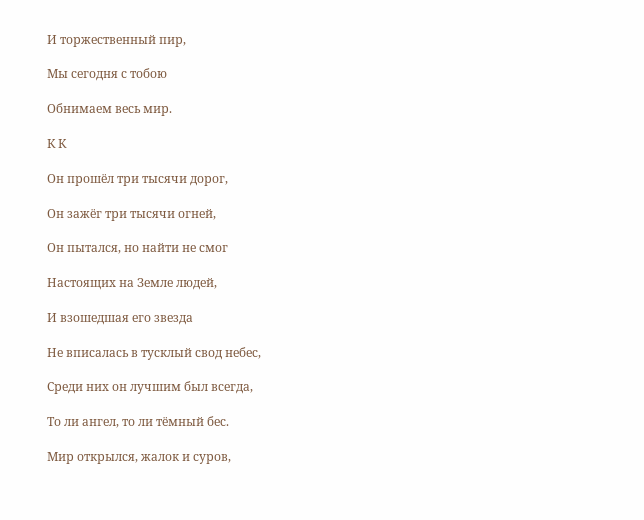И торжественный пир,

Мы сегодня с тобою

Обнимаем весь мир.

К К

Он прошёл три тысячи дорог,

Он зажёг три тысячи огней,

Он пытался, но найти не смог

Настоящих на Земле людей,

И взошедшая его звезда

Не вписалась в тусклый свод небес,

Среди них он лучшим был всегда,

То ли ангел, то ли тёмный бес.

Мир открылся, жалок и суров,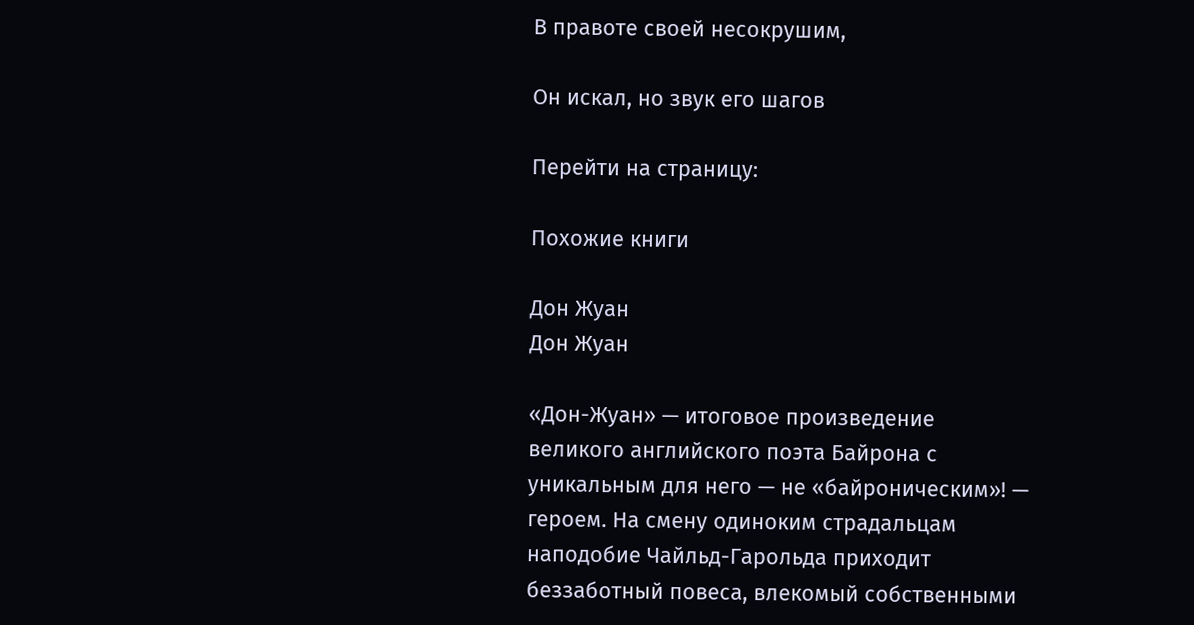В правоте своей несокрушим,

Он искал, но звук его шагов

Перейти на страницу:

Похожие книги

Дон Жуан
Дон Жуан

«Дон-Жуан» — итоговое произведение великого английского поэта Байрона с уникальным для него — не «байроническим»! — героем. На смену одиноким страдальцам наподобие Чайльд-Гарольда приходит беззаботный повеса, влекомый собственными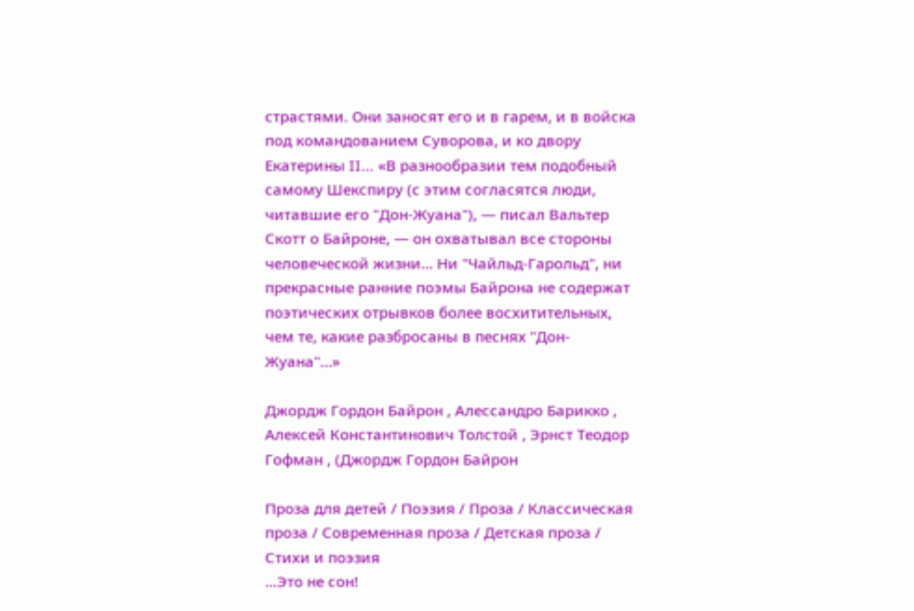страстями. Они заносят его и в гарем, и в войска под командованием Суворова, и ко двору Екатерины II… «В разнообразии тем подобный самому Шекспиру (с этим согласятся люди, читавшие его "Дон-Жуана"), — писал Вальтер Скотт о Байроне, — он охватывал все стороны человеческой жизни… Ни "Чайльд-Гарольд", ни прекрасные ранние поэмы Байрона не содержат поэтических отрывков более восхитительных, чем те, какие разбросаны в песнях "Дон-Жуана"…»

Джордж Гордон Байрон , Алессандро Барикко , Алексей Константинович Толстой , Эрнст Теодор Гофман , (Джордж Гордон Байрон

Проза для детей / Поэзия / Проза / Классическая проза / Современная проза / Детская проза / Стихи и поэзия
...Это не сон!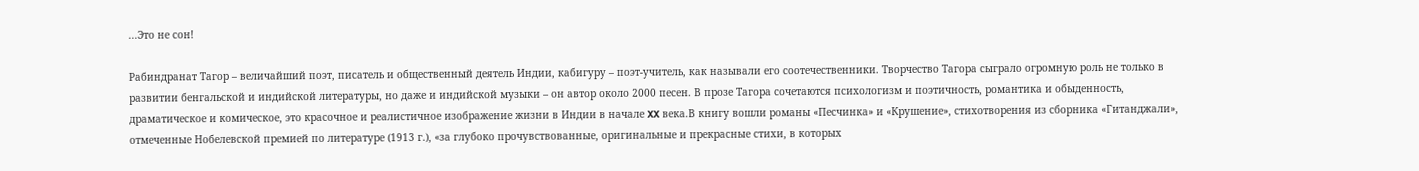...Это не сон!

Рабиндранат Тагор – величайший поэт, писатель и общественный деятель Индии, кабигуру – поэт-учитель, как называли его соотечественники. Творчество Тагора сыграло огромную роль не только в развитии бенгальской и индийской литературы, но даже и индийской музыки – он автор около 2000 песен. В прозе Тагора сочетаются психологизм и поэтичность, романтика и обыденность, драматическое и комическое, это красочное и реалистичное изображение жизни в Индии в начале XX века.В книгу вошли романы «Песчинка» и «Крушение», стихотворения из сборника «Гитанджали», отмеченные Нобелевской премией по литературе (1913 г.), «за глубоко прочувствованные, оригинальные и прекрасные стихи, в которых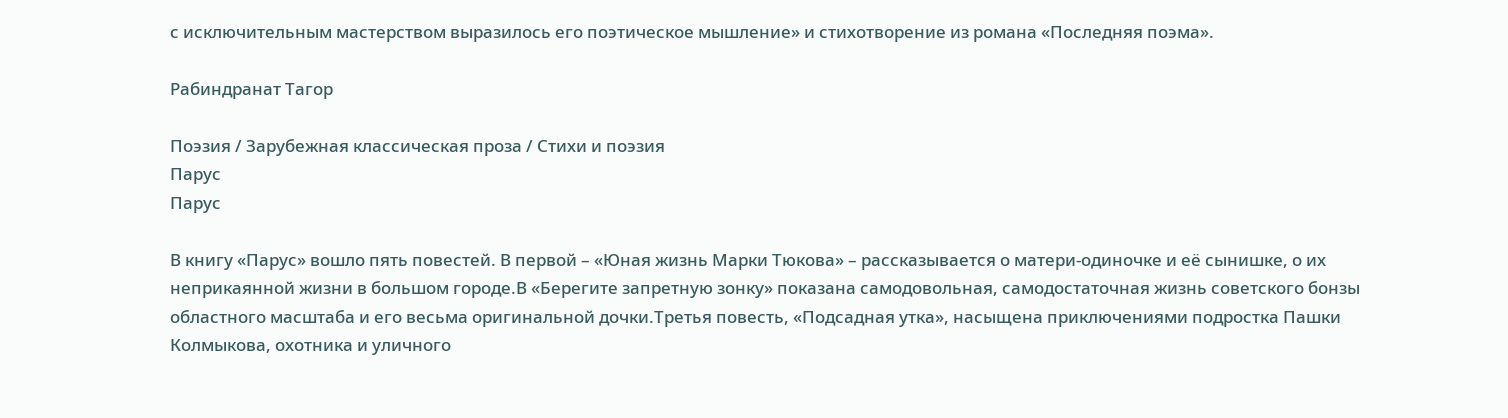с исключительным мастерством выразилось его поэтическое мышление» и стихотворение из романа «Последняя поэма».

Рабиндранат Тагор

Поэзия / Зарубежная классическая проза / Стихи и поэзия
Парус
Парус

В книгу «Парус» вошло пять повестей. В первой – «Юная жизнь Марки Тюкова» – рассказывается о матери-одиночке и её сынишке, о их неприкаянной жизни в большом городе.В «Берегите запретную зонку» показана самодовольная, самодостаточная жизнь советского бонзы областного масштаба и его весьма оригинальной дочки.Третья повесть, «Подсадная утка», насыщена приключениями подростка Пашки Колмыкова, охотника и уличного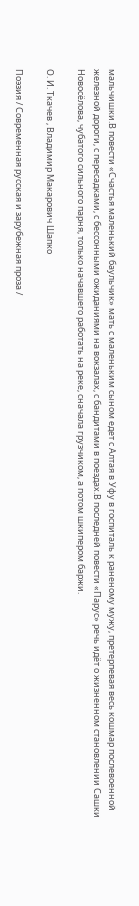мальчишки.В повести «Счастья маленький баульчик» мать с маленьким сыном едет с Алтая в Уфу в госпиталь к раненому мужу, претерпевая весь кошмар послевоенной железной дороги, с пересадками, с бессонными ожиданиями на вокзалах, с бандитами в поездах.В последней повести «Парус» речь идёт о жизненном становлении Сашки Новосёлова, чубатого сильного парня, только начавшего работать на реке, сначала грузчиком, а потом шкипером баржи.

О. И. Ткачев , Владимир Макарович Шапко

Поэзия / Современная русская и зарубежная проза /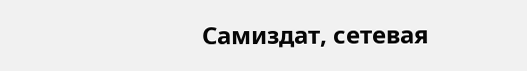Самиздат, сетевая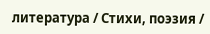литература / Cтихи, поэзия /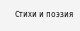Стихи и поэзия